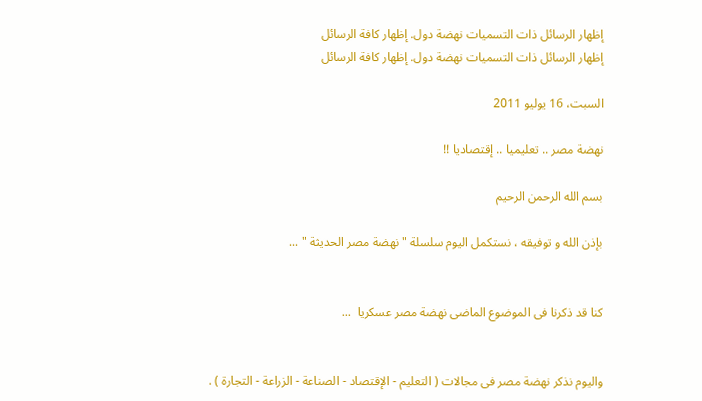إظهار الرسائل ذات التسميات نهضة دول. إظهار كافة الرسائل
إظهار الرسائل ذات التسميات نهضة دول. إظهار كافة الرسائل

السبت، 16 يوليو 2011

نهضة مصر .. تعليميا .. إقتصاديا !!

بسم الله الرحمن الرحيم

بإذن الله و توفيقه ، نستكمل اليوم سلسلة " نهضة مصر الحديثة " ...


كنا قد ذكرنا فى الموضوع الماضى نهضة مصر عسكريا  ...


واليوم نذكر نهضة مصر فى مجالات ( التعليم - الإقتصاد - الصناعة - الزراعة - التجارة ) .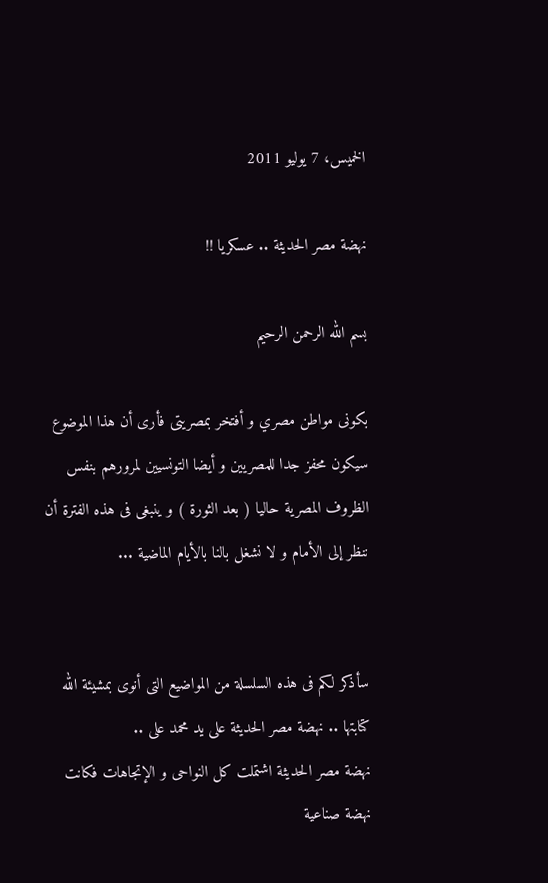الخميس، 7 يوليو 2011

نهضة مصر الحديثة .. عسكريا !!

بسم الله الرحمن الرحيم

بكونى مواطن مصري و أفتخر بمصريتى فأرى أن هذا الموضوع سيكون محفز جدا للمصريين و أيضا التونسيين لمرورهم بنفس الظروف المصرية حاليا ( بعد الثورة ) و ينبغى فى هذه الفترة أن ننظر إلى الأمام و لا نشغل بالنا بالأيام الماضية ...


سأذكر لكم فى هذه السلسلة من المواضيع التى أنوى بمشيئة الله كتابتها .. نهضة مصر الحديثة على يد محمد على ..
نهضة مصر الحديثة اشتملت كل النواحى و الإتجاهات فكانت نهضة صناعية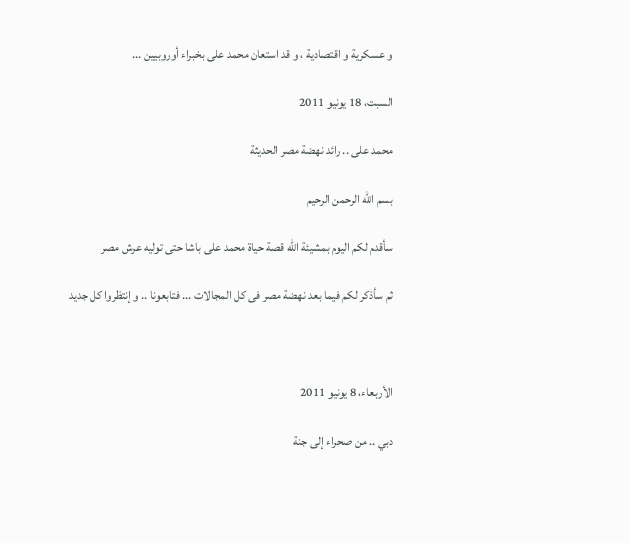و عسكرية و اقتصادية ، و قد استعان محمد على بخبراء أوروبيين ...

السبت، 18 يونيو 2011

محمد على .. رائد نهضة مصر الحديثة

بسم الله الرحمن الرحيم

سأقدم لكم اليوم بمشيئة الله قصة حياة محمد على باشا حتى توليه عرش مصر

ثم سأذكر لكم فيما بعد نهضة مصر فى كل المجالات ... فتابعونا .. و إنتظروا كل جديد



الأربعاء، 8 يونيو 2011

دبي .. من صحراء إلى جنة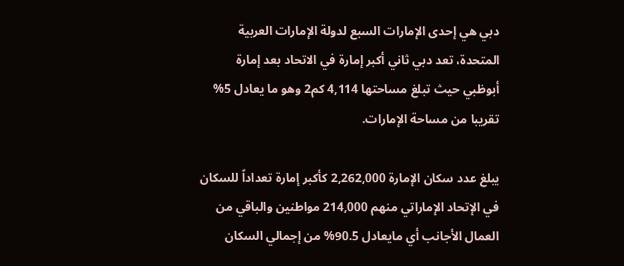دبي هي إحدى الإمارات السبع لدولة الإمارات العربية المتحدة، تعد دبي ثاني أكبر إمارة في الاتحاد بعد إمارة أبوظبي حيث تبلغ مساحتها 4,114 كم2 وهو ما يعادل 5% تقريبا من مساحة الإمارات.

يبلغ عدد سكان الإمارة 2,262,000 كأكبر إمارة تعداداً للسكان في الإتحاد الإماراتي منهم 214,000 مواطنين والباقي من العمال الأجانب أي مايعادل 90.5% من إجمالي السكان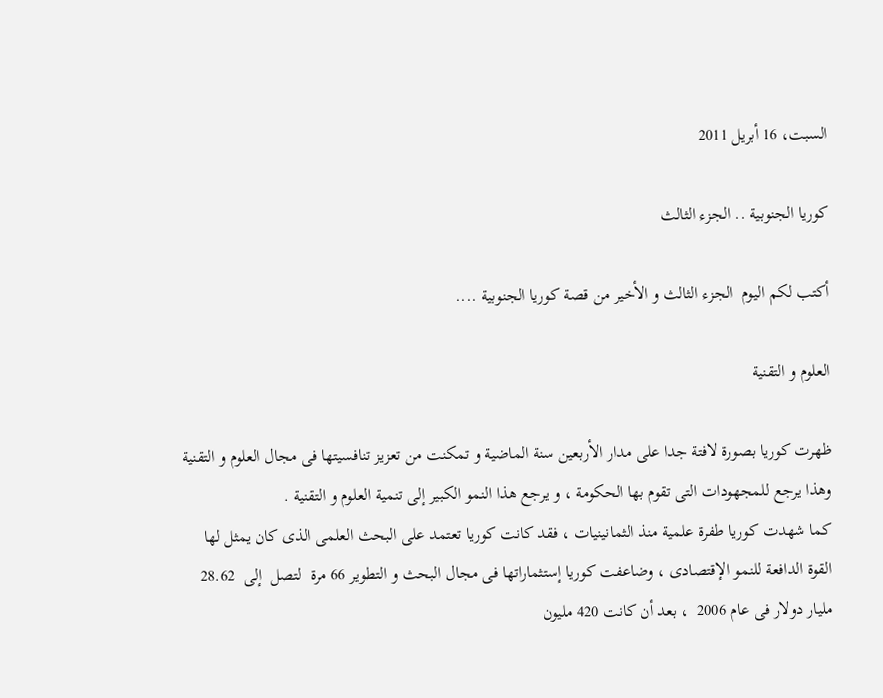السبت، 16 أبريل 2011

كوريا الجنوبية .. الجزء الثالث

أكتب لكم اليوم  الجزء الثالث و الأخير من قصة كوريا الجنوبية ....

العلوم و التقنية

ظهرت كوريا بصورة لافتة جدا على مدار الأربعين سنة الماضية و تمكنت من تعزيز تنافسيتها فى مجال العلوم و التقنية وهذا يرجع للمجهودات التى تقوم بها الحكومة ، و يرجع هذا النمو الكبير إلى تنمية العلوم و التقنية .
كما شهدت كوريا طفرة علمية منذ الثمانينيات ، فقد كانت كوريا تعتمد على البحث العلمى الذى كان يمثل لها القوة الدافعة للنمو الإقتصادى ، وضاعفت كوريا إستثماراتها فى مجال البحث و التطوير 66 مرة  لتصل  إلى  28.62  مليار دولار فى عام 2006  ، بعد أن كانت 420 مليون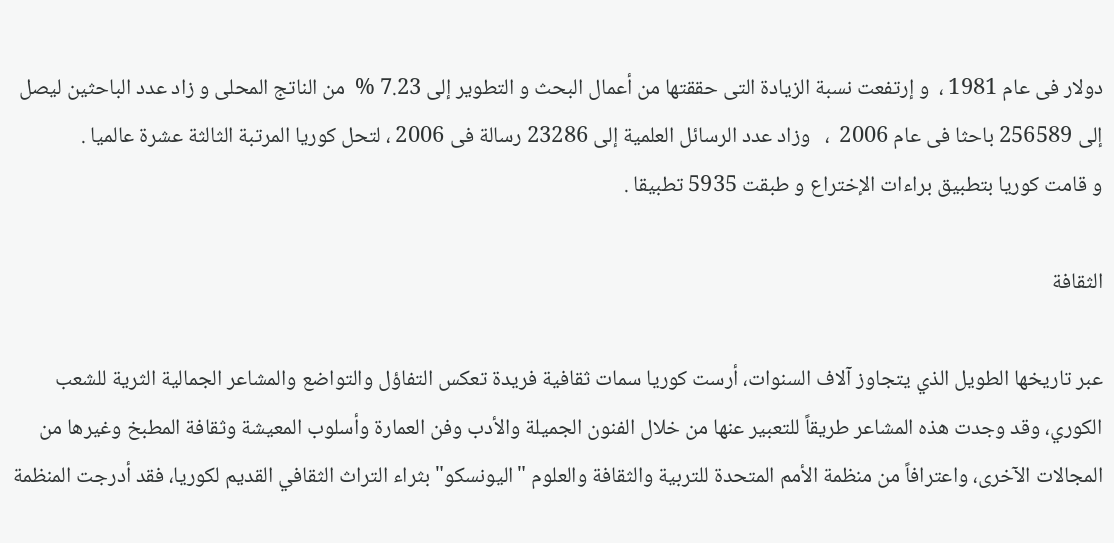دولار فى عام 1981 ،  و إرتفعت نسبة الزيادة التى حققتها من أعمال البحث و التطوير إلى 7.23 %  من الناتج المحلى و زاد عدد الباحثين ليصل إلى 256589 باحثا فى عام 2006  ،   وزاد عدد الرسائل العلمية إلى 23286 رسالة فى 2006 ، لتحل كوريا المرتبة الثالثة عشرة عالميا .
و قامت كوريا بتطبيق براءات الإختراع و طبقت 5935 تطبيقا .

الثقافة

عبر تاريخها الطويل الذي يتجاوز آلاف السنوات، أرست كوريا سمات ثقافية فريدة تعكس التفاؤل والتواضع والمشاعر الجمالية الثرية للشعب الكوري، وقد وجدت هذه المشاعر طريقاً للتعبير عنها من خلال الفنون الجميلة والأدب وفن العمارة وأسلوب المعيشة وثقافة المطبخ وغيرها من المجالات الآخرى، واعترافاً من منظمة الأمم المتحدة للتربية والثقافة والعلوم "اليونسكو" بثراء التراث الثقافي القديم لكوريا، فقد أدرجت المنظمة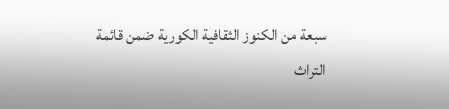سبعة من الكنوز الثقافية الكورية ضمن قائمة التراث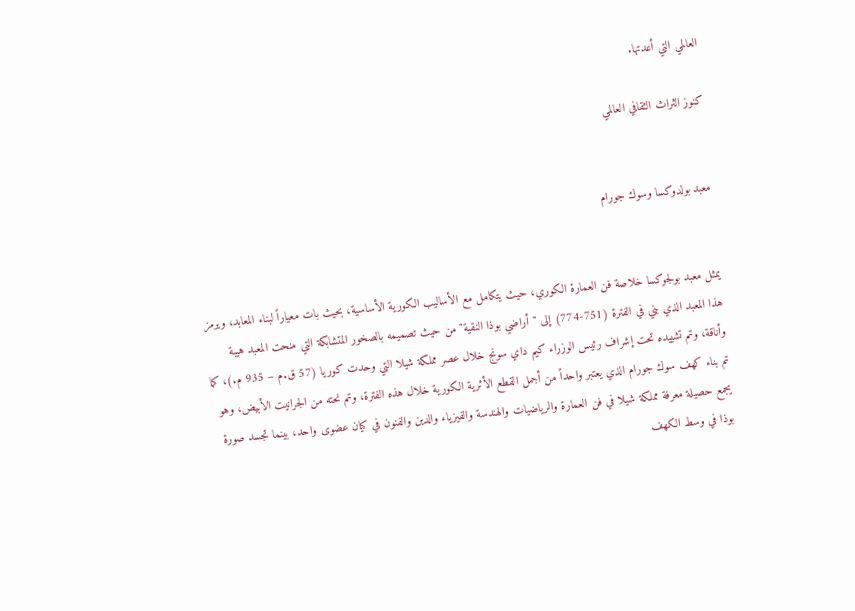العالمي التي أعدتها.

كنوز الثراث الثقافي العالمي


معبد بولدوكسا وسوك جورام


يمثل معبد بولجوكسا خلاصة فن العمارة الكوري، حيث يتكامل مع الأساليب الكورية الأساسية، بحيث بات معياراً لبناء المعابد، ويرمز هذا المعبد الذي بني في الفترة (751-774) إلى "أراضي بوذا النقية" من حيث تصميمه بالصخور المتشابكة التي منحت المعبد هيبة وأناقة، وتم تشييده تحت إشراف رئيس الوزراء كيم داي سونج خلال عصر مملكة شيلا التي وحدت كوريا (57 ق.م – 935 م.)، كما تم بناء كهف سوك جورام الذي يعتبر واحداً من أجمل القطع الأثرية الكورية خلال هذه الفترة، وتم نحته من الجرانيت الأبيض، وهو يجمع حصيلة معرفة مملكة شيلا في فن العمارة والرياضيات والهندسة والفيزياء والدين والفنون في كيان عضوى واحد، بينما تجسد صورة بوذا في وسط الكهف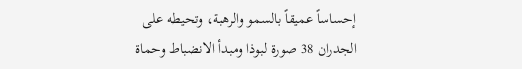إحساساً عميقاً بالسمو والرهبة، وتحيطه على الجدران 38 صورة لبوذا ومبدأ الانضباط وحماة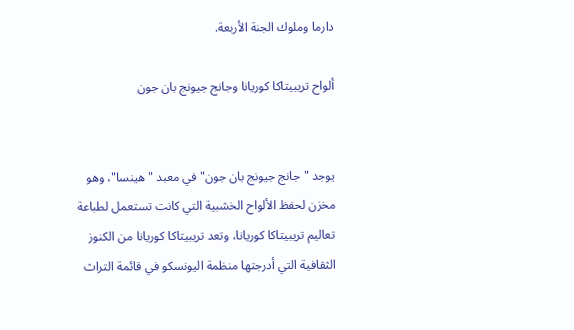دارما وملوك الجنة الأربعة.

ألواح تريبيتاكا كوريانا وجانج جيونج بان جون


يوجد "جانج جيونج بان جون" في معبد "هينسا"، وهو مخزن لحفظ الألواح الخشبية التي كانت تستعمل لطباعة تعاليم تريبيتاكا كوريانا، وتعد تريبيتاكا كوريانا من الكنوز الثقافية التي أدرجتها منظمة اليونسكو في قائمة التراث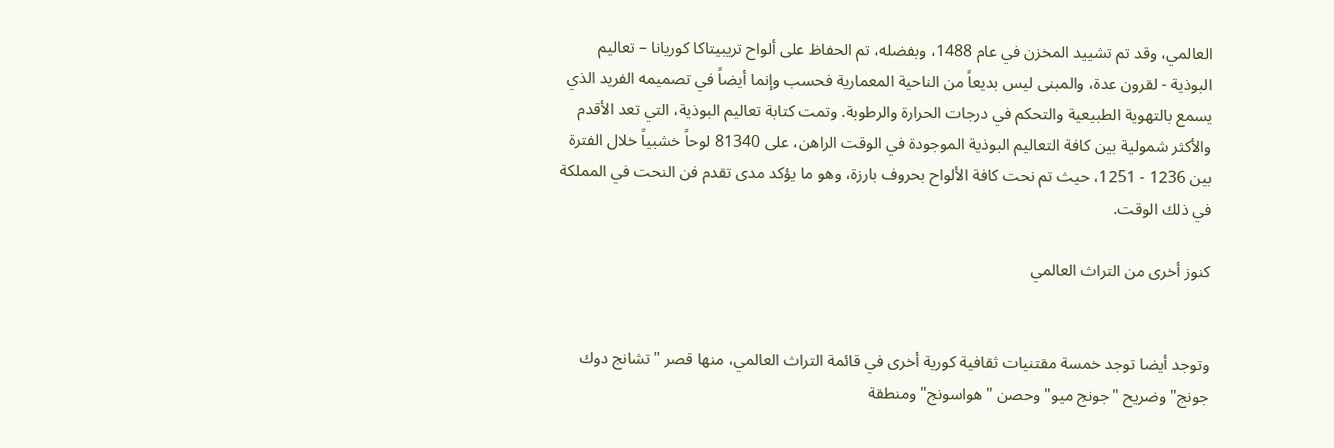العالمي، وقد تم تشييد المخزن في عام 1488، وبفضله، تم الحفاظ على ألواح تريبيتاكا كوريانا – تعاليم البوذية - لقرون عدة، والمبنى ليس بديعاً من الناحية المعمارية فحسب وإنما أيضاً في تصميمه الفريد الذي يسمع بالتهوية الطبيعية والتحكم في درجات الحرارة والرطوبة. وتمت كتابة تعاليم البوذية، التي تعد الأقدم والأكثر شمولية بين كافة التعاليم البوذية الموجودة في الوقت الراهن، على 81340 لوحاً خشبياً خلال الفترة بين 1236 - 1251، حيث تم نحت كافة الألواح بحروف بارزة، وهو ما يؤكد مدى تقدم فن النحت في المملكة في ذلك الوقت.

كنوز أخرى من التراث العالمي


وتوجد أيضا توجد خمسة مقتنيات ثقافية كورية أخرى في قائمة التراث العالمي، منها قصر "تشانج دوك جونج" وضريح "جونج ميو" وحصن "هواسونج" ومنطقة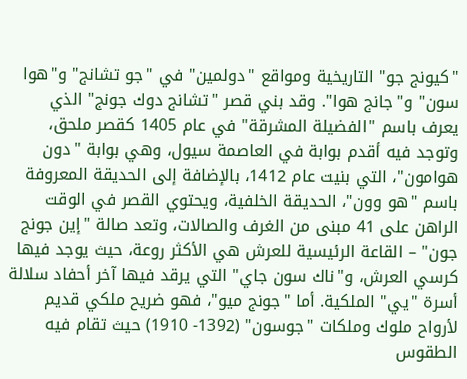"كيونج جو" التاريخية ومواقع "دولمين" في "جو تشانج" و"هوا سون" و"جانج هوا". وقد بني قصر "تشانج دوك جونج" الذي يعرف باسم "الفضيلة المشرقة" في عام 1405 كقصر ملحق، وتوجد فيه أقدم بوابة في العاصمة سيول، وهي بوابة "دون هوامون"، التي بنيت عام 1412، بالإضافة إلى الحديقة المعروفة باسم "هو وون"، الحديقة الخلفية، ويحتوي القصر في الوقت الراهن على 41 مبنى من الغرف والصالات، وتعد صالة "إين جونج جون" – القاعة الرئيسية للعرش هي الأكثر روعة، حيث يوجد فيها كرسي العرش، و"ناك سون جاي" التي يرقد فيها آخر أحفاد سلالة أسرة "يي" الملكية. أما "جونج ميو"، فهو ضريح ملكي قديم لأرواح ملوك وملكات "جوسون" (1392- 1910) حيث تقام فيه الطقوس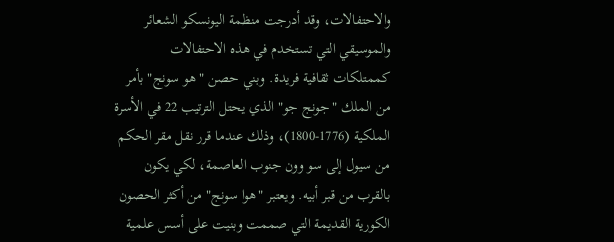والاحتفالات، وقد أدرجت منظمة اليونسكو الشعائر والموسيقي التي تستخدم في هذه الاحتفالات كممتلكات ثقافية فريدة. وبني حصن "هو سونج" بأمر من الملك "جونج جو" الذي يحتل الترتيب 22 في الأسرة الملكية (1776-1800)، وذلك عندما قرر نقل مقر الحكم من سيول إلى سو وون جنوب العاصمة، لكي يكون بالقرب من قبر أبيه. ويعتبر "هوا سونج" من أكثر الحصون الكورية القديمة التي صممت وبنيت على أسس علمية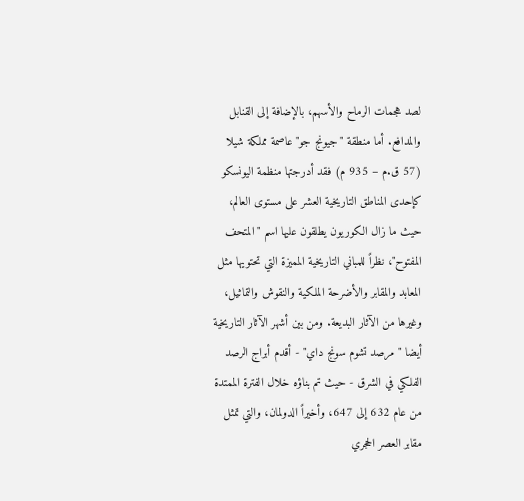لصد هجمات الرماح والأسهم، بالإضافة إلى القنابل والمدافع. أما منطقة "جيونج جو" عاصمة مملكة شيلا (57 ق.م – 935 م) فقد أدرجتها منظمة اليونسكو كإحدى المناطق التاريخية العشر على مستوى العالم، حيث ما زال الكوريون يطلقون عليها اسم "المتحف المفتوح"، نظراً للمباني التاريخية المميزة التي تحتويها مثل المعابد والمقابر والأضرحة الملكية والنقوش والتماثيل، وغيرها من الآثار البديعة. ومن بين أشهر الآثار التاريخية أيضا "مرصد تشوم سونج داي" - أقدم أبراج الرصد الفلكي في الشرق - حيث تم بناؤه خلال الفترة الممتدة من عام 632 إلى 647، وأخيراً الدولمان، والتي تمثل مقابر العصر الحجري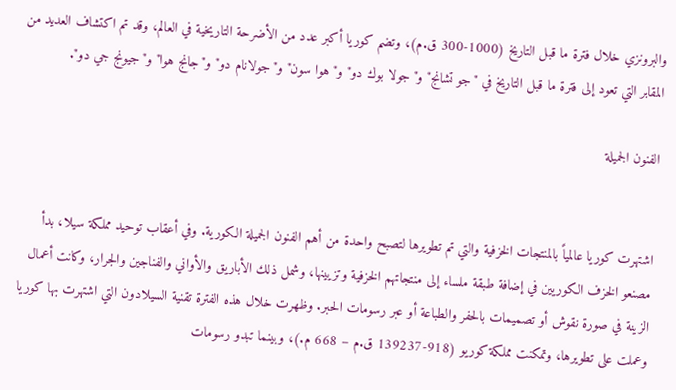والبرونزي خلال فترة ما قبل التاريخ (1000-300 ق.م)، وتضم كوريا أكبر عدد من الأضرحة التاريخية في العالم، وقد تم اكتشاف العديد من المقابر التي تعود إلى فترة ما قبل التاريخ في "جو تشانج" و"جولا بوك دو" و"هوا سون" و"جولانام دو" و"جانج هوا" و"جيونج جي دو".

الفنون الجميلة


اشتهرت كوريا عالمياً بالمنتجات الخزفية والتي تم تطويرها لتصبح واحدة من أهم الفنون الجميلة الكورية. وفي أعقاب توحيد مملكة سيلا، بدأ مصنعو الخزف الكوريين في إضافة طبقة ملساء إلى منتجاتهم الخزفية وتزيينها، وشمل ذلك الأباريق والأواني والفناجين والجرار، وكانت أعمال الزينة في صورة نقوش أو تصميمات بالحفر والطباعة أو عبر رسومات الحبر. وظهرت خلال هذه الفترة تقنية السيلادون التي اشتهرت بها كوريا وعملت على تطويرها، وتمكنت مملكة كوريو (918-139237 ق.م – 668 م.)، وبينما تبدو رسومات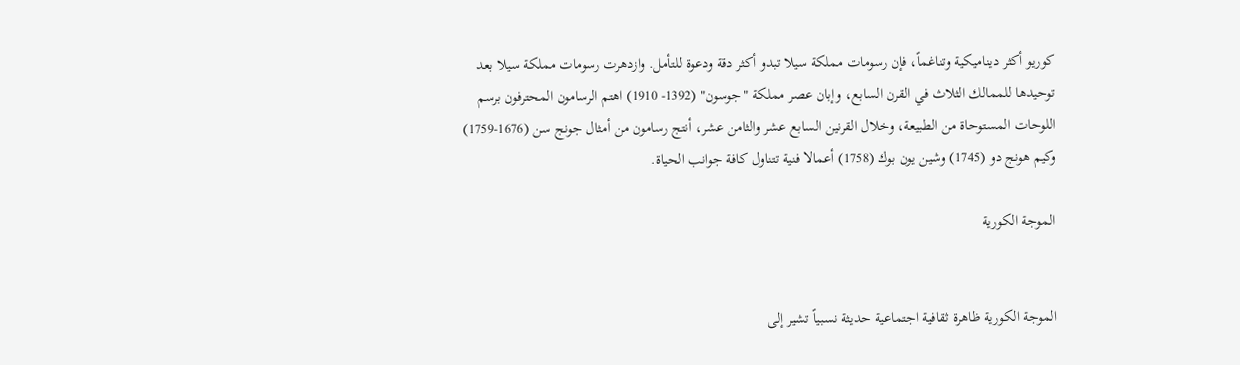كوريو أكثر ديناميكية وتناغماً، فإن رسومات مملكة سيلا تبدو أكثر دقة ودعوة للتأمل. وازدهرت رسومات مملكة سيلا بعد توحيدها للممالك الثلاث في القرن السابع، وإبان عصر مملكة "جوسون" (1392- 1910) اهتم الرسامون المحترفون برسم اللوحات المستوحاة من الطبيعة، وخلال القرنين السابع عشر والثامن عشر، أنتج رسامون من أمثال جونج سن (1676-1759) وكيم هونج دو (1745) وشين يون بوك (1758) أعمالا فنية تتناول كافة جوانب الحياة.

الموجة الكورية


الموجة الكورية ظاهرة ثقافية اجتماعية حديثة نسبياً تشير إلى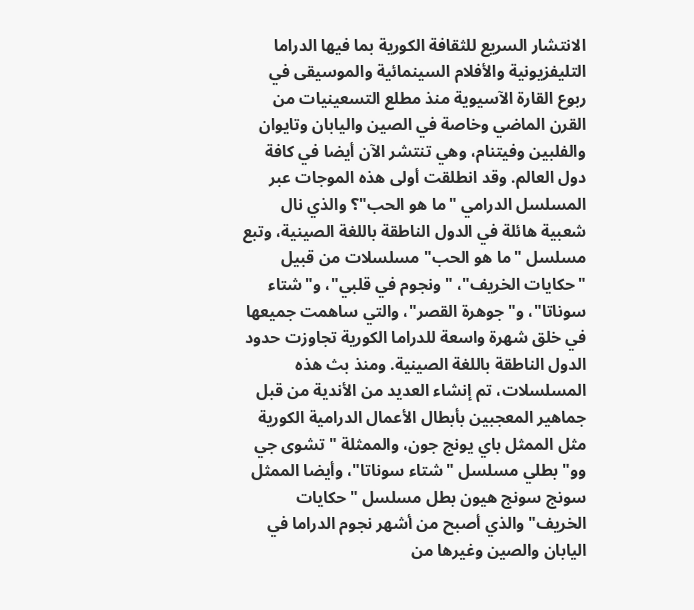الانتشار السريع للثقافة الكورية بما فيها الدراما التليفزيونية والأفلام السينمائية والموسيقى في ربوع القارة الآسيوية منذ مطلع التسعينيات من القرن الماضي وخاصة في الصين واليابان وتايوان والفلبين وفيتنام، وهي تنتشر الآن أيضا في كافة دول العالم. وقد انطلقت أولى هذه الموجات عبر المسلسل الدرامي "ما هو الحب"؟ والذي نال شعبية هائلة في الدول الناطقة باللغة الصينية، وتبع مسلسل "ما هو الحب" مسلسلات من قبيل "حكايات الخريف"، "ونجوم في قلبي"، و"شتاء سوناتا"، و"جوهرة القصر"، والتي ساهمت جميعها في خلق شهرة واسعة للدراما الكورية تجاوزت حدود الدول الناطقة باللغة الصينية. ومنذ بث هذه المسلسلات، تم إنشاء العديد من الأندية من قبل جماهير المعجبين بأبطال الأعمال الدرامية الكورية مثل الممثل باي يونج جون، والممثلة "تشوى جي وو" بطلي مسلسل "شتاء سوناتا"، وأيضا الممثل سونج سونج هيون بطل مسلسل "حكايات الخريف" والذي أصبح من أشهر نجوم الدراما في اليابان والصين وغيرها من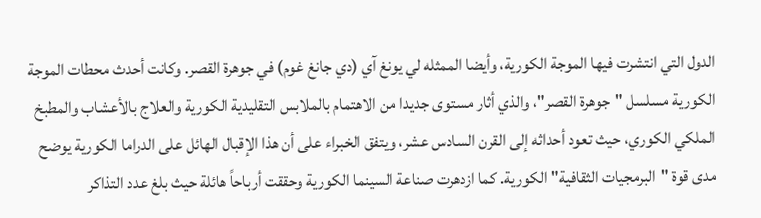الدول التي انتشرت فيها الموجة الكورية، وأيضا الممثله لي يونغ آي (دي جانغ غوم) في جوهرة القصر. وكانت أحدث محطات الموجة الكورية مسلسل "جوهرة القصر"، والذي أثار مستوى جديدا من الاهتمام بالملابس التقليدية الكورية والعلاج بالأعشاب والمطبخ الملكي الكوري، حيث تعود أحداثه إلى القرن السادس عشر، ويتفق الخبراء على أن هذا الإقبال الهائل على الدراما الكورية يوضح مدى قوة "البرمجيات الثقافية" الكورية. كما ازدهرت صناعة السينما الكورية وحققت أرباحاً هائلة حيث بلغ عدد التذاكر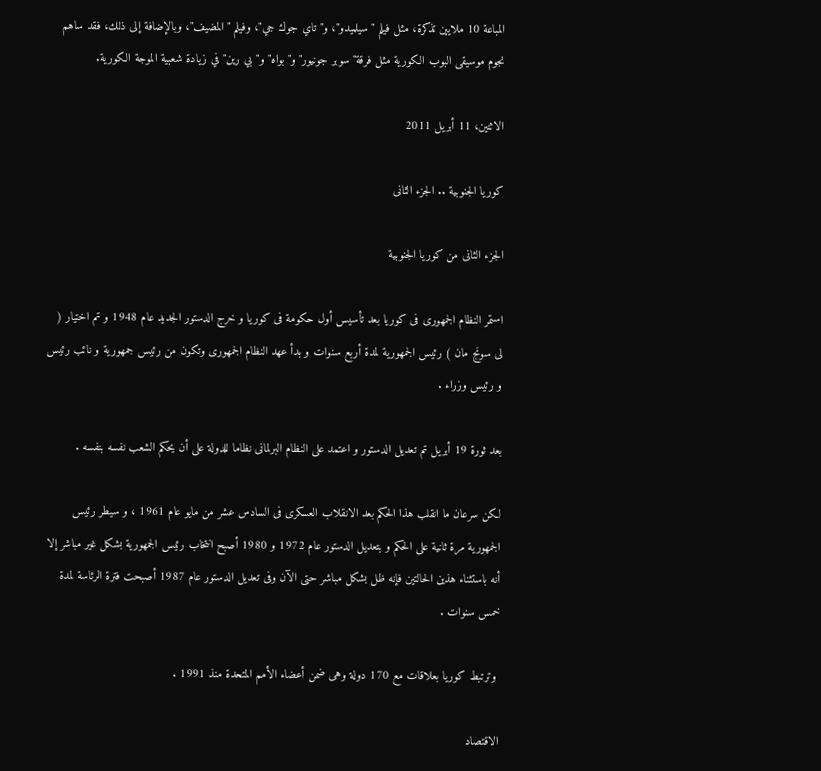المباعة 10 ملايين تذكرة، مثل فيلم "سيلميدو"، و"تاي جوك جي"، وفيلم "المضيف"، وبالإضافة إلى ذلك، فقد ساهم نجوم موسيقى البوب الكورية مثل فرقة"سوبر جونيور"و"بواه" و"بي رين" في زيادة شعبية الموجة الكورية.

الاثنين، 11 أبريل 2011

كوريا الجنوبية .. الجزء الثانى

الجزء الثانى من كوريا الجنوبية

استمر النظام الجمهورى فى كوريا بعد تأسيس أول حكومة فى كوريا و خرج الدستور الجديد عام 1948 و تم اختيار ( لى سونج مان ) رئيس الجمهورية لمدة أربع سنوات و بدأ عهد النظام الجمهورى وتكون من رئيس جمهورية و نائب رئيس و رئيس وزراء .

بعد ثورة 19 أبريل تم تعديل الدستور و اعتمد على النظام البرلمانى نظاما للدولة على أن يحكم الشعب نفسه بنفسه .

لكن سرعان ما انقلب هذا الحكم بعد الانقلاب العسكرى فى السادس عشر من مايو عام 1961 ، و سيطر رئيس الجمهورية مرة ثانية على الحكم و بتعديل الدستور عام 1972 و 1980 أصبح انتخاب رئيس الجمهورية بشكل غير مباشر إلا أنه باستثناء هذين الحالتين فإنه ظل بشكل مباشر حتى الآن وفى تعديل الدستور عام 1987 أصبحت فترة الرئاسة لمدة خمس سنوات .

 وترتبط كوريا بعلاقات مع 170 دولة وهى ضمن أعضاء الأمم المتحدة منذ 1991 .

الاقتصاد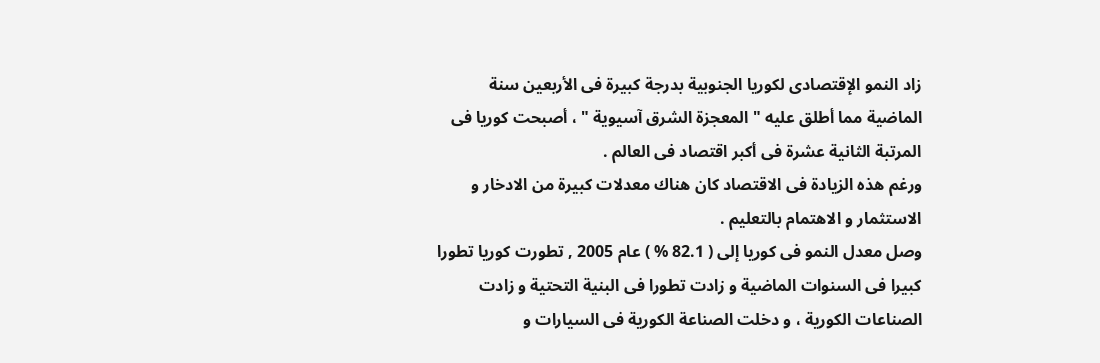زاد النمو الإقتصادى لكوريا الجنوبية بدرجة كبيرة فى الأربعين سنة الماضية مما أطلق عليه " المعجزة الشرق آسيوية " ، أصبحت كوريا فى المرتبة الثانية عشرة فى أكبر اقتصاد فى العالم .
ورغم هذه الزيادة فى الاقتصاد كان هناك معدلات كبيرة من الادخار و الاستثمار و الاهتمام بالتعليم .
وصل معدل النمو فى كوريا إلى ( 82.1 % ) عام 2005 , تطورت كوريا تطورا كبيرا فى السنوات الماضية و زادت تطورا فى البنية التحتية و زادت الصناعات الكورية ، و دخلت الصناعة الكورية فى السيارات و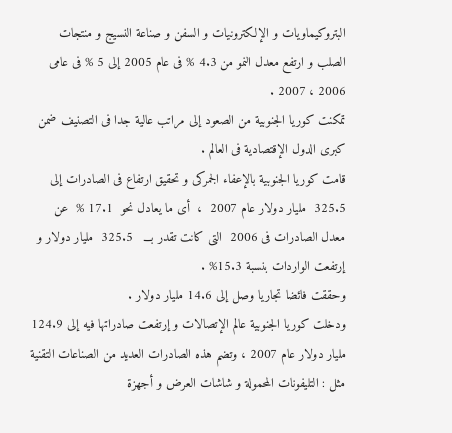البتروكيماويات و الإلكترونيات و السفن و صناعة النسيج و منتجات الصلب و ارتفع معدل النمو من 4.3 % فى عام 2005 إلى 5 % فى عامى 2006 ، 2007 .
تمكنت كوريا الجنوبية من الصعود إلى مراتب عالية جدا فى التصنيف ضمن كبرى الدول الإقتصادية فى العالم .
قامت كوريا الجنوبية بالإعفاء الجمركى و تحقيق ارتفاع فى الصادرات إلى  325.5  مليار دولار عام 2007  ،  أى ما يعادل نحو  17.1 %  عن معدل الصادرات فى 2006  التى كانت تقدر بـــ   325.5  مليار دولار و إرتفعت الواردات بنسبة 15.3% .
وحققت فائضا تجاريا وصل إلى 14.6 مليار دولار .
ودخلت كوريا الجنوبية عالم الإتصالات و إرتفعت صادراتها فيه إلى 124.9 مليار دولار عام 2007 ، وتضم هذه الصادرات العديد من الصناعات التقنية مثل : التليفونات المحمولة و شاشات العرض و أجهزة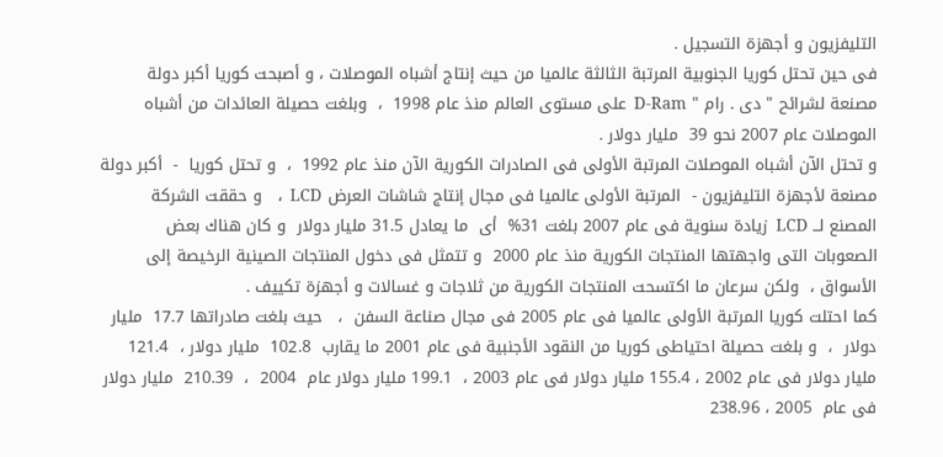التليفزيون و أجهزة التسجيل .
فى حين تحتل كوريا الجنوبية المرتبة الثالثة عالميا من حيث إنتاج أشباه الموصلات ، و أصبحت كوريا أكبر دولة مصنعة لشرائح " دى . رام " D-Ram  على مستوى العالم منذ عام 1998  ،  وبلغت حصيلة العائدات من أشباه الموصلات عام 2007 نحو 39  مليار دولار .
و تحتل الآن أشباه الموصلات المرتبة الأولى فى الصادرات الكورية الآن منذ عام 1992  ،  و تحتل كوريا  -  أكبر دولة مصنعة لأجهزة التليفزيون -  المرتبة الأولى عالميا فى مجال إنتاج شاشات العرض LCD  ،   و حققت الشركة المصنع لــ LCD  زيادة سنوية فى عام 2007 بلغت 31%  أى  ما يعادل 31.5 مليار دولار  و كان هناك بعض الصعوبات التى واجهتها المنتجات الكورية منذ عام 2000  و تتمثل فى دخول المنتجات الصينية الرخيصة إلى الأسواق ،  ولكن سرعان ما اكتسحت المنتجات الكورية من ثلاجات و غسالات و أجهزة تكييف .
كما احتلت كوريا المرتبة الأولى عالميا فى عام 2005 فى مجال صناعة السفن  ،   حيث بلغت صادراتها 17.7  مليار دولار  ،  و بلغت حصيلة احتياطى كوريا من النقود الأجنبية فى عام 2001 ما يقارب  102.8  مليار دولار ،  121.4 مليار دولار فى عام 2002 ، 155.4 مليار دولار فى عام 2003 ،  199.1 مليار دولار عام  2004  ،  210.39  مليار دولار فى عام  2005 ، 238.96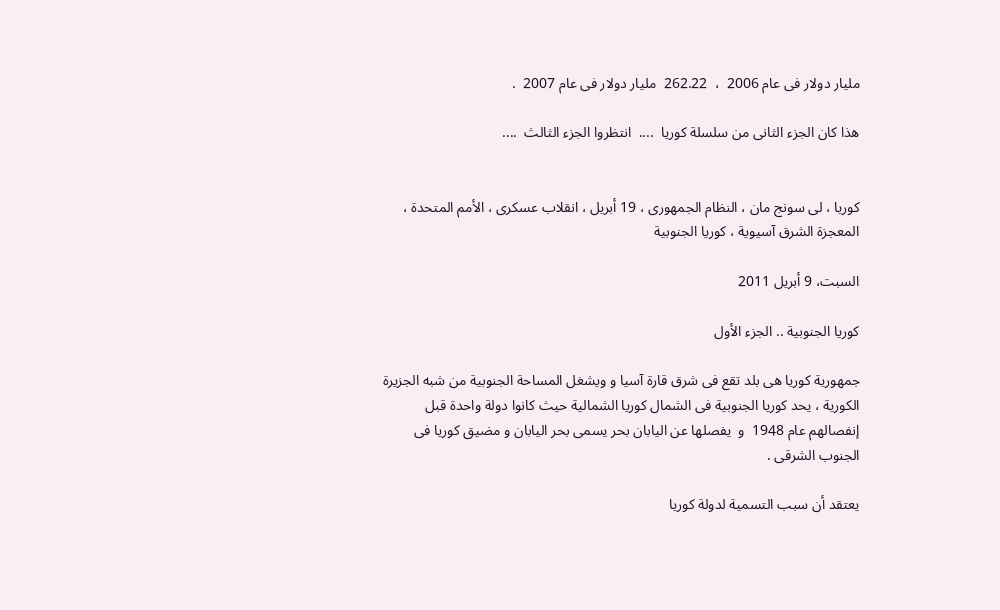مليار دولار فى عام 2006  ،  262.22  مليار دولار فى عام 2007  .

هذا كان الجزء الثانى من سلسلة كوريا  ....  انتظروا الجزء الثالث  ....


كوريا ، لى سونج مان ، النظام الجمهورى ، 19 أبريل ، انقلاب عسكرى ، الأمم المتحدة ، المعجزة الشرق آسيوية ، كوريا الجنوبية

السبت، 9 أبريل 2011

كوريا الجنوبية .. الجزء الأول

جمهورية كوريا هى بلد تقع فى شرق قارة آسيا و ويشغل المساحة الجنوبية من شبه الجزيرة الكورية ، يحد كوريا الجنوبية فى الشمال كوريا الشمالية حيث كانوا دولة واحدة قبل إنفصالهم عام 1948  و  يفصلها عن اليابان بحر يسمى بحر اليابان و مضيق كوريا فى الجنوب الشرقى .

يعتقد أن سبب التسمية لدولة كوريا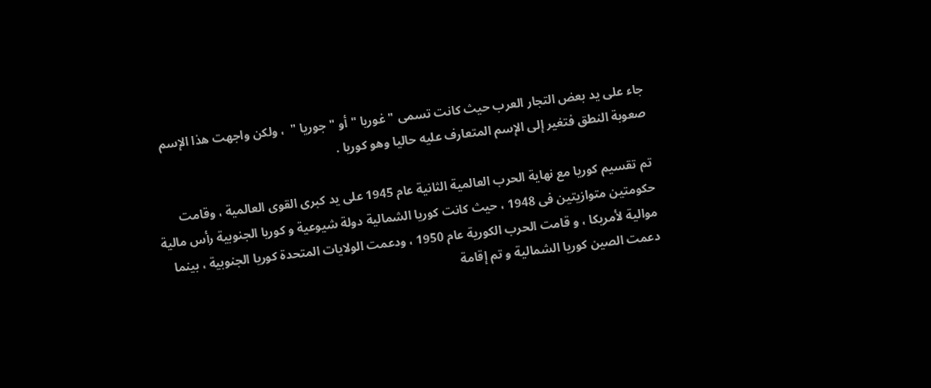جاء على يد بعض التجار العرب حيث كانت تسمى " غوريا " أو " جوريا "  ، ولكن واجهت هذا الإسم صعوبة النطق فتغير إلى الإسم المتعارف عليه حاليا وهو كوريا .

تم تقسيم كوريا مع نهاية الحرب العالمية الثانية عام 1945 على يد كبرى القوى العالمية ، وقامت حكومتين متوازيتين فى 1948 ، حيث كانت كوريا الشمالية دولة شيوعية و كوريا الجنوبية رأس مالية موالية لأمريكا ، و قامت الحرب الكورية عام 1950 ، ودعمت الولايات المتحدة كوريا الجنوبية ، بينما دعمت الصين كوريا الشمالية و تم إقامة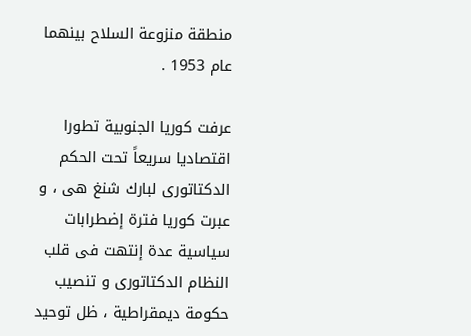منطقة منزوعة السلاح بينهما عام 1953 .

عرفت كوريا الجنوبية تطورا اقتصاديا سريعاً تحت الحكم الدكتاتورى لبارك شنغ هى ، و عبرت كوريا فترة إضطرابات سياسية عدة إنتهت فى قلب النظام الدكتاتورى و تنصيب حكومة ديمقراطية ، ظل توحيد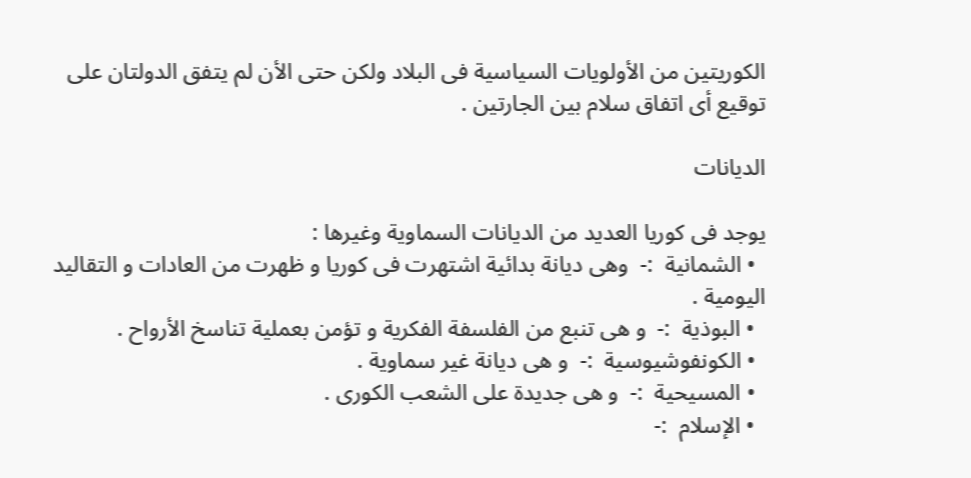الكوريتين من الأولويات السياسية فى البلاد ولكن حتى الأن لم يتفق الدولتان على توقيع أى اتفاق سلام بين الجارتين .

الديانات

يوجد فى كوريا العديد من الديانات السماوية وغيرها :
  • الشمانية  :-  وهى ديانة بدائية اشتهرت فى كوريا و ظهرت من العادات و التقاليد اليومية .
  • البوذية  :-  و هى تنبع من الفلسفة الفكرية و تؤمن بعملية تناسخ الأرواح .
  • الكونفوشيوسية  :-  و هى ديانة غير سماوية .
  • المسيحية  :-  و هى جديدة على الشعب الكورى .
  • الإسلام  :-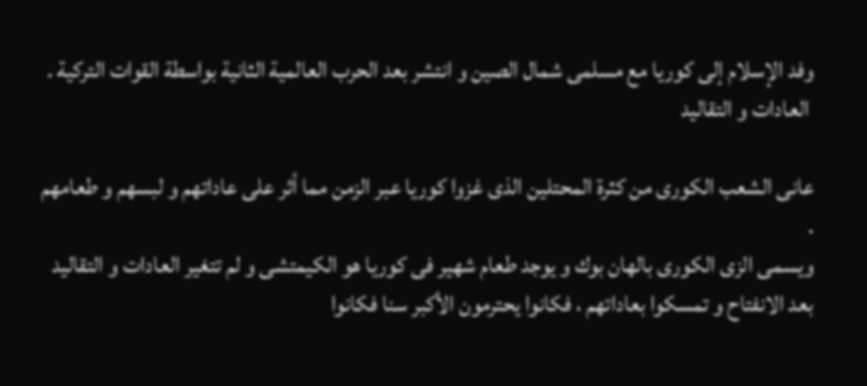وفد الإسلام إلى كوريا مع مسلمى شمال الصين و انتشر بعد الحرب العالمية الثانية بواسطة القوات التركية .
 العادات و التقاليد

عانى الشعب الكورى من كثرة المحتلين الذى غزوا كوريا عبر الزمن مما أثر على عاداتهم و لبسهم و طعامهم .
ويسمى الزى الكورى بالهان بوك و يوجد طعام شهير فى كوريا هو الكيمتشى و لم تتغير العادات و التقاليد بعد الانفتاح و تمسكوا بعاداتهم ، فكانوا يحترمون الأكبر سنا فكانوا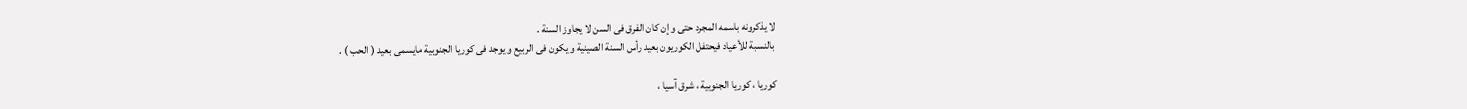لا يذكرونه باسمه المجرد حتى و إن كان الفرق فى السن لا يجاوز السنة .
 بالنسبة للأعياد فيحتفل الكوريون بعيد رأس السنة الصينية و يكون فى الربيع و يوجد فى كوريا الجنوبية مايسمى بعيد ( الحب ) .

كوريا ، كوريا الجنوبية ، شرق آسيا ،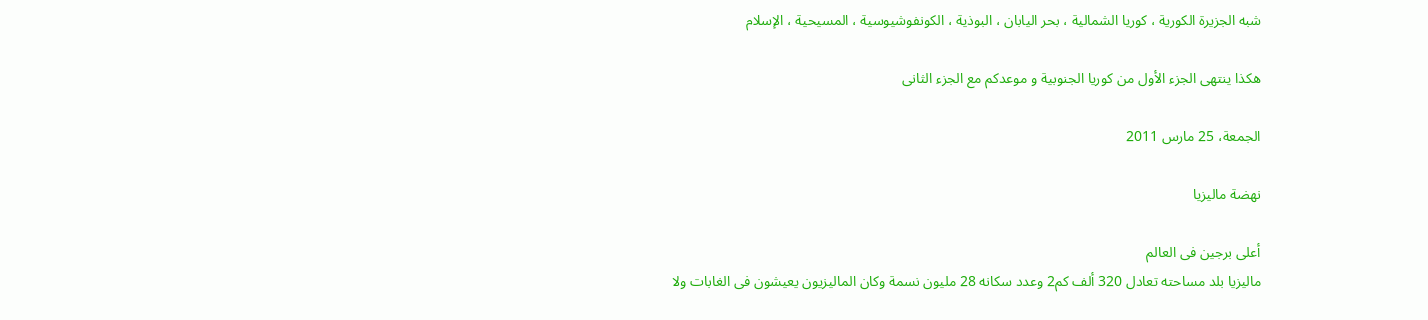شبه الجزيرة الكورية ، كوريا الشمالية ، بحر اليابان ، البوذية ، الكونفوشيوسية ، المسيحية ، الإسلام

هكذا ينتهى الجزء الأول من كوريا الجنوبية و موعدكم مع الجزء الثانى

الجمعة، 25 مارس 2011

نهضة ماليزيا

أعلى برجين فى العالم
ماليزيا بلد مساحته تعادل 320 ألف كم2 وعدد سكانه 28 مليون نسمة وكان الماليزيون يعيشون فى الغابات ولا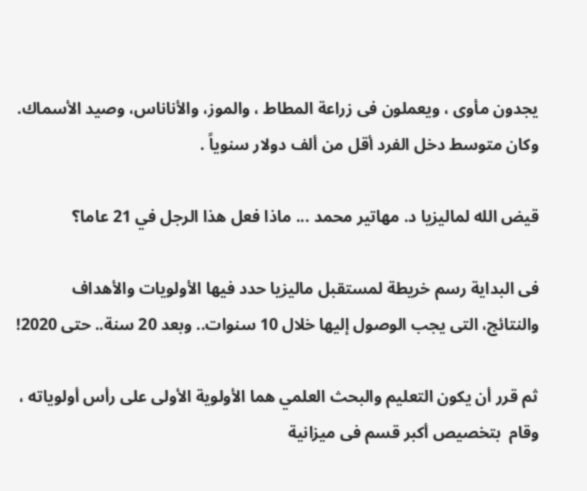يجدون مأوى ، ويعملون فى زراعة المطاط ، والموز، والأناناس، وصيد الأسماك. وكان متوسط دخل الفرد أقل من ألف دولار سنوياً .

قيض الله لماليزيا د. مهاتير محمد ... ماذا فعل هذا الرجل في 21 عاما؟

فى البداية رسم خريطة لمستقبل ماليزيا حدد فيها الأولويات والأهداف والنتائج، التى يجب الوصول إليها خلال 10 سنوات.. وبعد 20 سنة.. حتى 2020!

ثم قرر أن يكون التعليم والبحث العلمي هما الأولوية الأولى على رأس أولوياته ، وقام  بتخصيص أكبر قسم فى ميزانية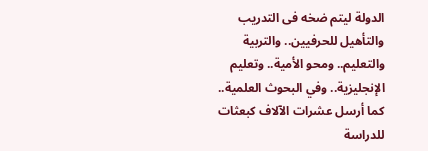الدولة ليتم ضخه فى التدريب والتأهيل للحرفيين.. والتربية والتعليم.. ومحو الأمية.. وتعليم الإنجليزية.. وفي البحوث العلمية.. كما أرسل عشرات الآلاف كبعثات للدراسة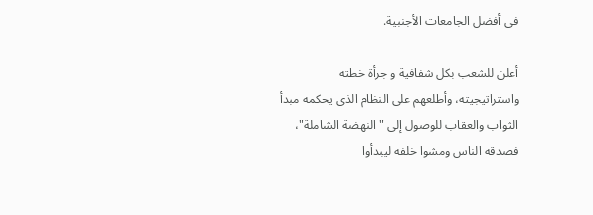فى أفضل الجامعات الأجنبية.

أعلن للشعب بكل شفافية و جرأة خطته واستراتيجيته، وأطلعهم على النظام الذى يحكمه مبدأ الثواب والعقاب للوصول إلى "النهضة الشاملة"، فصدقه الناس ومشوا خلفه ليبدأوا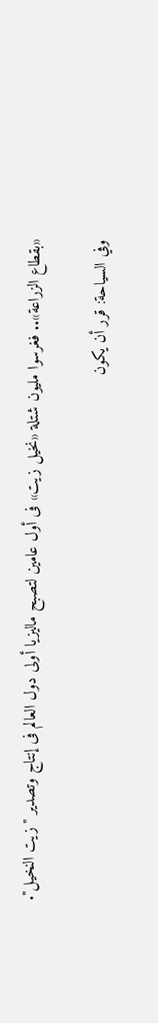«بقطاع الزراعة».. فغرسوا مليون شتلة «نخيل زيت» فى أول عامين لتصبح ماليزيا أولى دول العالم فى إنتاج وتصدير "زيت النخيل".

وفي السياحة: قرر أن يكون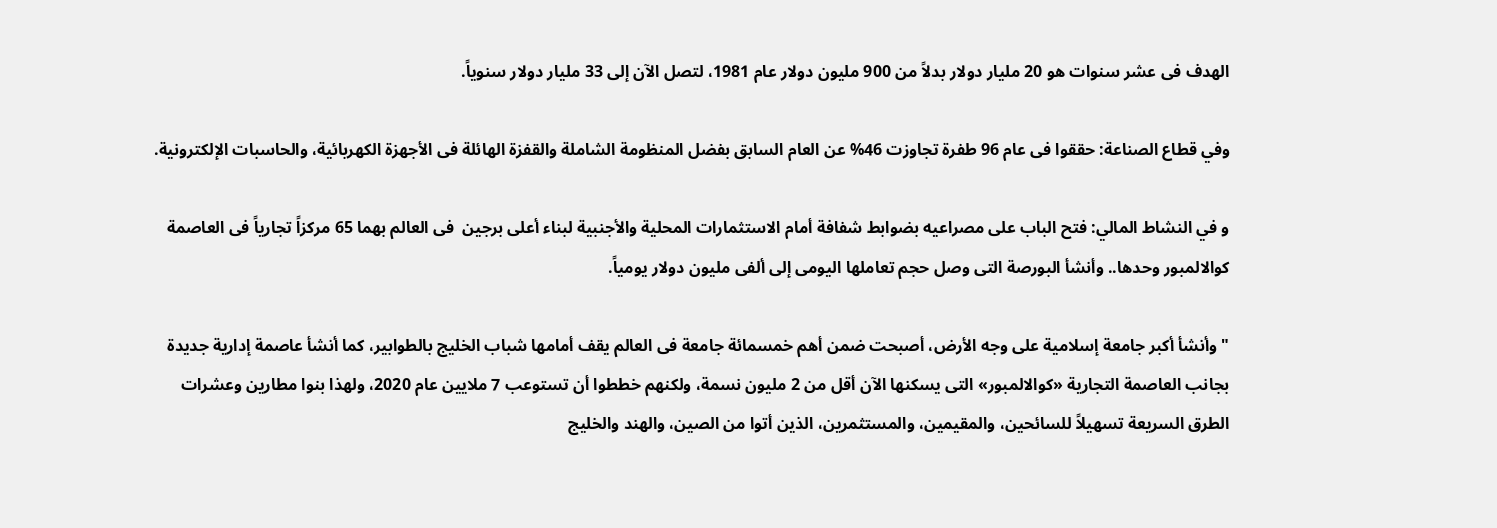الهدف فى عشر سنوات هو 20 مليار دولار بدلاً من 900 مليون دولار عام 1981، لتصل الآن إلى 33 مليار دولار سنوياً.

وفي قطاع الصناعة: حققوا فى عام 96 طفرة تجاوزت 46% عن العام السابق بفضل المنظومة الشاملة والقفزة الهائلة فى الأجهزة الكهربائية، والحاسبات الإلكترونية.

و في النشاط المالي: فتح الباب على مصراعيه بضوابط شفافة أمام الاستثمارات المحلية والأجنبية لبناء أعلى برجين  فى العالم بهما 65 مركزاً تجارياً فى العاصمة كوالالمبور وحدها.. وأنشأ البورصة التى وصل حجم تعاملها اليومى إلى ألفى مليون دولار يومياً.

"وأنشأ أكبر جامعة إسلامية على وجه الأرض، أصبحت ضمن أهم خمسمائة جامعة فى العالم يقف أمامها شباب الخليج بالطوابير، كما أنشأ عاصمة إدارية جديدة بجانب العاصمة التجارية «كوالالمبور» التى يسكنها الآن أقل من 2 مليون نسمة، ولكنهم خططوا أن تستوعب 7 ملايين عام 2020، ولهذا بنوا مطارين وعشرات الطرق السريعة تسهيلاً للسائحين، والمقيمين، والمستثمرين، الذين أتوا من الصين، والهند والخليج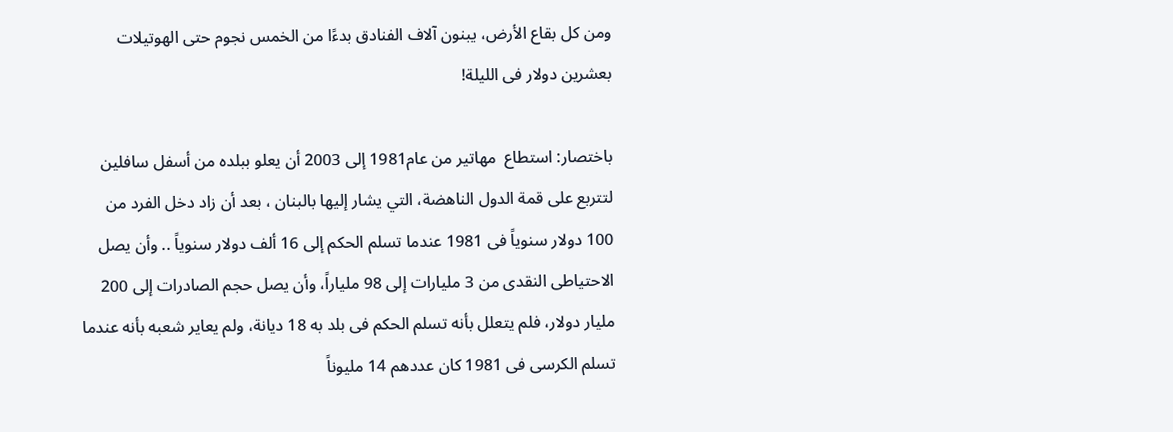ومن كل بقاع الأرض، يبنون آلاف الفنادق بدءًا من الخمس نجوم حتى الهوتيلات بعشرين دولار فى الليلة!

باختصار: استطاع  مهاتير من عام1981 إلى 2003 أن يعلو ببلده من أسفل سافلين لتتربع على قمة الدول الناهضة، التي يشار إليها بالبنان ، بعد أن زاد دخل الفرد من 100 دولار سنوياً فى 1981 عندما تسلم الحكم إلى 16 ألف دولار سنوياً .. وأن يصل الاحتياطى النقدى من 3 مليارات إلى 98 ملياراً، وأن يصل حجم الصادرات إلى 200 مليار دولار، فلم يتعلل بأنه تسلم الحكم فى بلد به 18 ديانة، ولم يعاير شعبه بأنه عندما تسلم الكرسى فى 1981 كان عددهم 14 مليوناً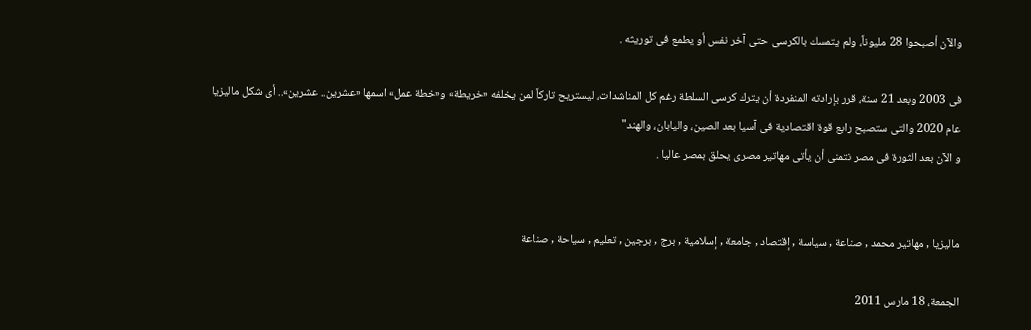والآن أصبحوا 28 مليوناً، ولم يتمسك بالكرسى حتى آخر نفس أو يطمع فى توريثه .

فى 2003 وبعد 21 سنة، قرر بإرادته المنفردة أن يترك كرسى السلطة رغم كل المناشدات، ليستريح تاركاً لمن يخلفه «خريطة» و«خطة عمل» اسمها «عشرين.. عشرين».. أى شكل ماليزيا عام 2020 والتى ستصبح رابع قوة اقتصادية فى آسيا بعد الصين، واليابان، والهند"
و الآن بعد الثورة فى مصر نتمنى أن يأتى مهاتير مصرى يحلق بمصر عاليا .


ماليزيا , مهاتير محمد , صناعة , سياسة , إقتصاد , جامعة , إسلامية , برج , برجين , تعليم , سياحة , صناعة

الجمعة، 18 مارس 2011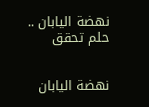نهضة اليابان .. حلم تحقق


نهضة اليابان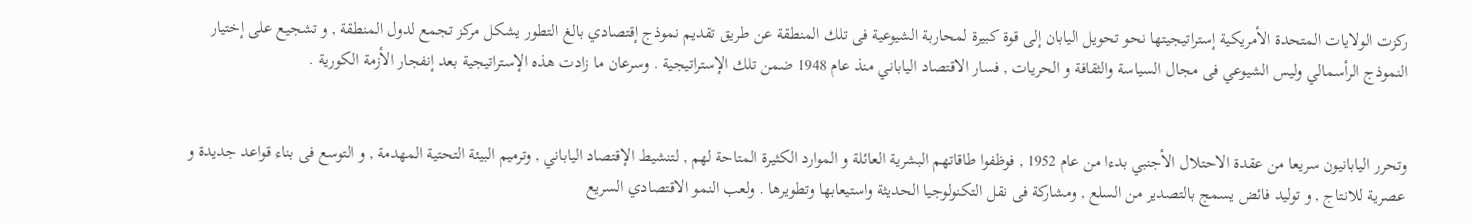ركزت الولايات المتحدة الأمريكية إستراتيجيتها نحو تحويل اليابان إلى قوة كبيرة لمحاربة الشيوعية فى تلك المنطقة عن طريق تقديم نموذج إقتصادي بالغ التطور يشكل مركز تجمع لدول المنطقة , و تشجيع على إختيار النموذج الرأسمالي وليس الشيوعي فى مجال السياسة والثقافة و الحريات , فسار الاقتصاد الياباني منذ عام 1948 ضمن تلك الإستراتيجية . وسرعان ما زادت هذه الإستراتيجية بعد إنفجار الأزمة الكورية .


وتحرر اليابانيون سريعا من عقدة الاحتلال الأجنبي بدءا من عام 1952 , فوظفوا طاقاتهم البشرية العائلة و الموارد الكثيرة المتاحة لهم , لتنشيط الإقتصاد الياباني , وترميم البيئة التحتية المهدمة , و التوسع فى بناء قواعد جديدة و عصرية للانتاج , و توليد فائض يسمج بالتصدير من السلع , ومشاركة فى نقل التكنولوجيا الحديثة واستيعابها وتطويرها . ولعب النمو الاقتصادي السريع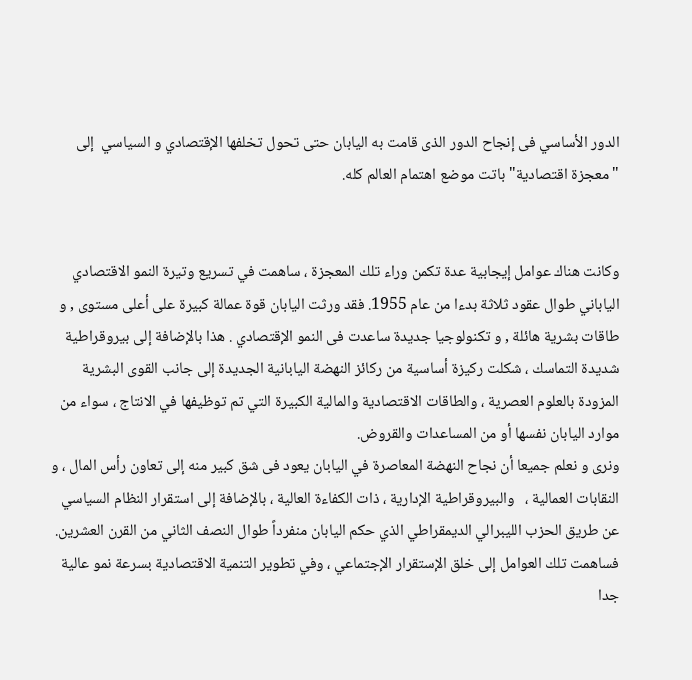الدور الأساسي فى إنجاح الدور الذى قامت به اليابان حتى تحول تخلفها الإقتصادي و السياسي  إلى "معجزة اقتصادية" باتت موضع اهتمام العالم كله.


وكانت هناك عوامل إيجابية عدة تكمن وراء تلك المعجزة ، ساهمت في تسريع وتيرة النمو الاقتصادي الياباني طوال عقود ثلاثة بدءا من عام 1955. فقد ورثت اليابان قوة عمالة كبيرة على أعلى مستوى , و طاقات بشرية هائلة , و تكنولوجيا جديدة ساعدت فى النمو الإقتصادي . هذا بالإضافة إلى بيروقراطية شديدة التماسك ، شكلت ركيزة أساسية من ركائز النهضة اليابانية الجديدة إلى جانب القوى البشرية المزودة بالعلوم العصرية ، والطاقات الاقتصادية والمالية الكبيرة التي تم توظيفها في الانتاج ، سواء من موارد اليابان نفسها أو من المساعدات والقروض.
ونرى و نعلم جميعا أن نجاح النهضة المعاصرة في اليابان يعود فى شق كبير منه إلى تعاون رأس المال ، و النقابات العمالية ،   والبيروقراطية الإدارية ، ذات الكفاءة العالية ، بالإضافة إلى استقرار النظام السياسي عن طريق الحزب الليبرالي الديمقراطي الذي حكم اليابان منفرداً طوال النصف الثاني من القرن العشرين. فساهمت تلك العوامل إلى خلق الإستقرار الإجتماعي ، وفي تطوير التنمية الاقتصادية بسرعة نمو عالية جدا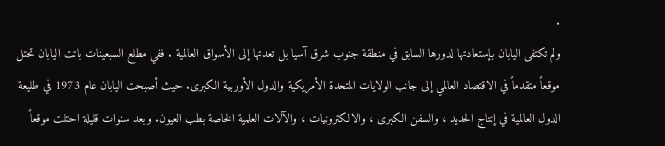.
ولم تكتفى اليابان بإستعادتها لدورها السابق في منطقة جنوب شرق آسيا بل تعدتها إلى الأسواق العالمية . ففي مطلع السبعينات باتت اليابان تحتل موقعاً متقدماً في الاقتصاد العالمي إلى جانب الولايات المتحدة الأمريكية والدول الأوربية الكبرى. حيث أصبحت اليابان عام 1973 في طليعة الدول العالمية في إنتاج الحديد ، والسفن الكبرى ، والالكترونيات ، والآلات العلمية الخاصة بطب العيون. وبعد سنوات قليلة احتلت موقعاً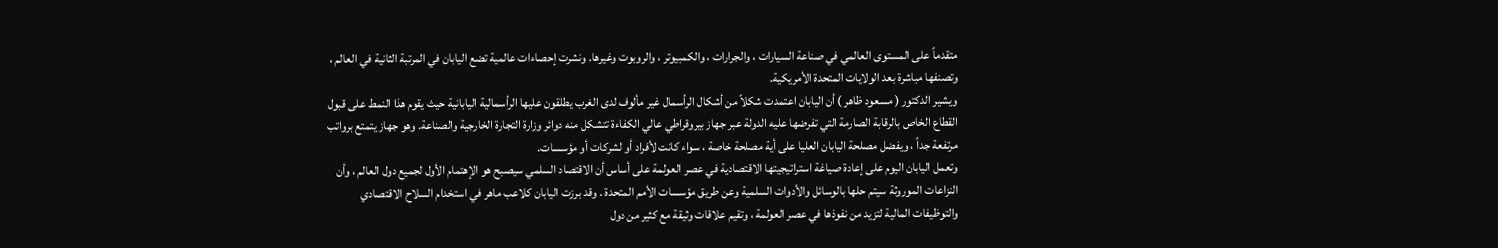متقدماً على المستوى العالمي في صناعة السيارات ، والجرارات ، والكمبيوتر ، والروبوت وغيرها. ونشرت إحصاءات عالمية تضع اليابان في المرتبة الثانية في العالم ، وتصنفها مباشرة بعد الولايات المتحدة الأمريكية.
ويشير الدكتور ( مسعود ظاهر ) أن اليابان اعتمدت شكلاً من أشكال الرأسمال غير مألوف لدى الغرب يطلقون عليها الرأسمالية اليابانية حيث يقوم هذا النمط على قبول القطاع الخاص بالرقابة الصارمة التي تفرضها عليه الدولة عبر جهاز بيروقراطي عالي الكفاءة تتشكل منه دوائر وزارة التجارة الخارجية والصناعة. وهو جهاز يتمتع برواتب مرتفعة جداً ، ويفضل مصلحة اليابان العليا على أية مصلحة خاصة ، سواء كانت لأفراد أو لشركات أو مؤسسات.
وتعمل اليابان اليوم على إعادة صياغة استراتيجيتها الاقتصادية في عصر العولمة على أساس أن الاقتصاد السلمي سيصبح هو الإهتمام الأول لجميع دول العالم ، وأن النزاعات الموروثة سيتم حلها بالوسائل والأدوات السلمية وعن طريق مؤسسات الأمم المتحدة . وقد برزت اليابان كلاعب ماهر في استخدام السلاح الاقتصادي والتوظيفات المالية لتزيد من نفوذها في عصر العولمة ، وتقيم علاقات وثيقة مع كثير من دول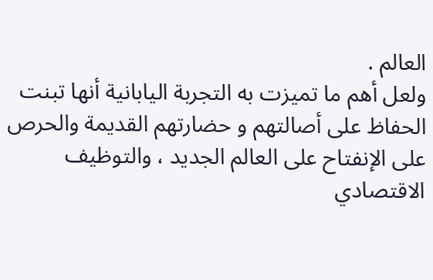العالم .
ولعل أهم ما تميزت به التجربة اليابانية أنها تبنت الحفاظ على أصالتهم و حضارتهم القديمة والحرص على الإنفتاح على العالم الجديد ، والتوظيف الاقتصادي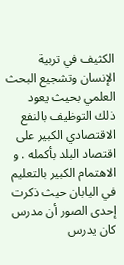الكثيف في تربية الإنسان وتشجيع البحث العلمي بحيث يعود ذلك التوظيف بالنفع الاقتصادي الكبير على اقتصاد البلد بأكمله . و الاهتمام الكبير بالتعليم في اليابان حيث ذكرت إحدى الصور أن مدرس كان يدرس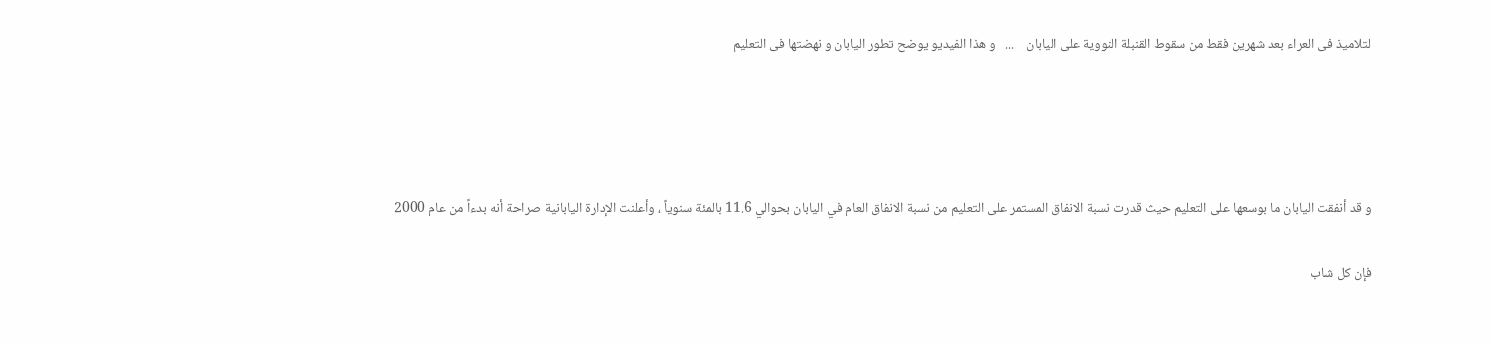لتلاميذ فى العراء بعد شهرين فقط من سقوط القنبلة النووية على اليابان    ...   و هذا الفيديو يوضح تطور اليابان و نهضتها فى التعليم




و قد أنفقت اليابان ما بوسعها على التعليم حيث قدرت نسبة الانفاق المستمر على التعليم من نسبة الانفاق العام في اليابان بحوالي 11.6 بالمئة سنوياً ، وأعلنت الإدارة اليابانية صراحة أنه بدءاً من عام 2000

فإن كل شاب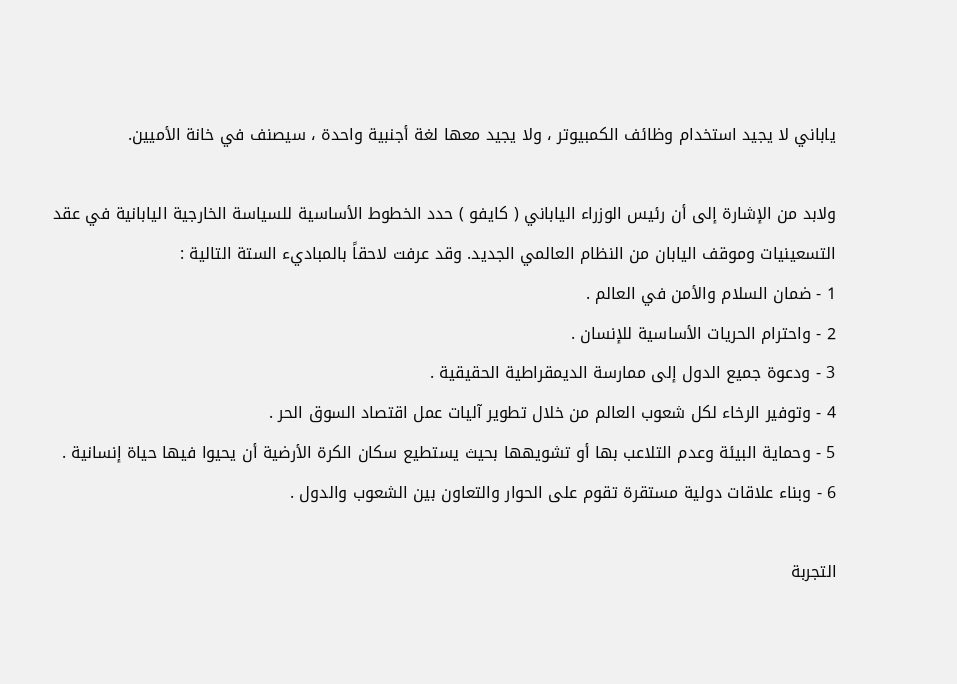ياباني لا يجيد استخدام وظائف الكمبيوتر ، ولا يجيد معها لغة أجنبية واحدة ، سيصنف في خانة الأميين.

ولابد من الإشارة إلى أن رئيس الوزراء الياباني ( كايفو ) حدد الخطوط الأساسية للسياسة الخارجية اليابانية في عقد التسعينيات وموقف اليابان من النظام العالمي الجديد. وقد عرفت لاحقاً بالمباديء الستة التالية :
1 - ضمان السلام والأمن في العالم .
2 - واحترام الحريات الأساسية للإنسان .
3 - ودعوة جميع الدول إلى ممارسة الديمقراطية الحقيقية .
4 - وتوفير الرخاء لكل شعوب العالم من خلال تطوير آليات عمل اقتصاد السوق الحر .
5 - وحماية البيئة وعدم التلاعب بها أو تشويهها بحيث يستطيع سكان الكرة الأرضية أن يحيوا فيها حياة إنسانية .
6 - وبناء علاقات دولية مستقرة تقوم على الحوار والتعاون بين الشعوب والدول .

التجربة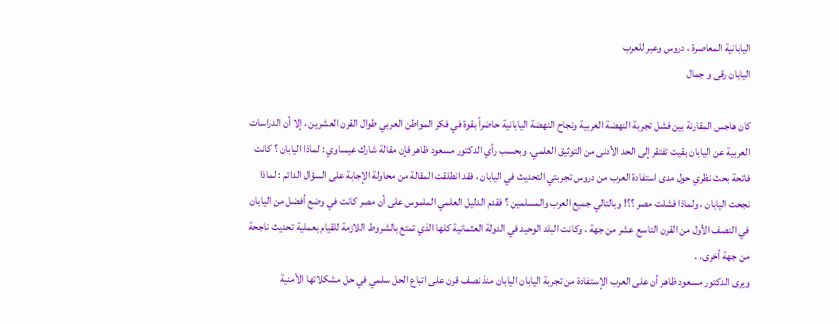اليابانية المعاصرة ، دروس وعبر للعرب
اليابان رقى و جمال

كان هاجس المقارنة بين فشل تجربة النهضة العربية ونجاح النهضة اليابانية حاضراً بقوة في فكر المواطن العربي طوال القرن العشرين ، إلا أن الدراسات العربية عن اليابان بقيت تفتقر إلى الحد الأدنى من التوثيق العلمي. وبحسب رأي الدكتور مسعود ظاهر فإن مقالة شارك عيساوي : لماذا اليابان ؟ كانت فاتحة بحث نظري حول مدى استفادة العرب من دروس تجربتي التحديث في اليابان ، فقد انطلقت المقالة من محاولة الإجابة على السؤال الدائم : لماذا نجحت اليابان ، ولماذا فشلت مصر ؟؟! وبالتالي جميع العرب والمسلمين ؟ فقدم الدليل العلمي الملموس على أن مصر كانت في وضع أفضل من اليابان في النصف الأول من القرن التاسع عشر من جهة ، وكانت البلد الوحيد في الدولة العثمانية كلها الذي تمتع بالشروط اللازمة للقيام بعملية تحديث ناجحة من جهة أخرى. .
ويرى الدكتور مسعود ظاهر أن على العرب الإستفادة من تجربة اليابان اليابان منذ نصف قرن على اتباع الحل سلمي في حل مشكلاتها الأمنية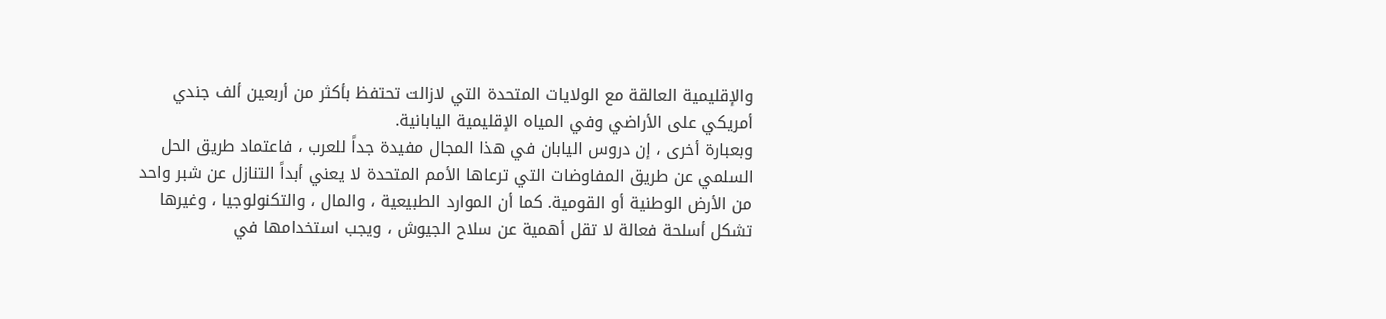والإقليمية العالقة مع الولايات المتحدة التي لازالت تحتفظ بأكثر من أربعين ألف جندي أمريكي على الأراضي وفي المياه الإقليمية اليابانية.
وبعبارة أخرى ، إن دروس اليابان في هذا المجال مفيدة جداً للعرب ، فاعتماد طريق الحل السلمي عن طريق المفاوضات التي ترعاها الأمم المتحدة لا يعني أبداً التنازل عن شبر واحد من الأرض الوطنية أو القومية. كما أن الموارد الطبيعية ، والمال ، والتكنولوجيا ، وغيرها تشكل أسلحة فعالة لا تقل أهمية عن سلاح الجيوش ، ويجب استخدامها في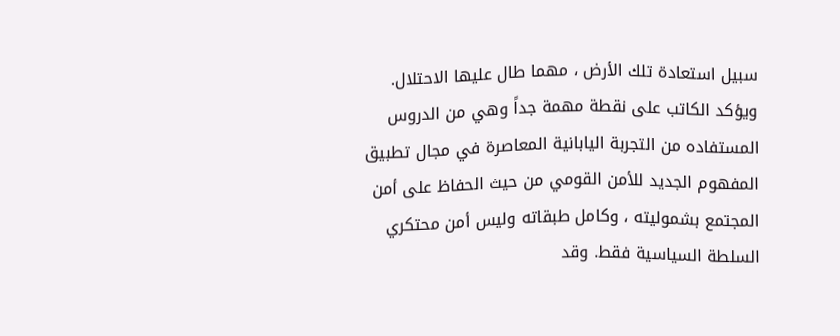سبيل استعادة تلك الأرض ، مهما طال عليها الاحتلال.
ويؤكد الكاتب على نقطة مهمة جداً وهي من الدروس المستفاده من التجربة اليابانية المعاصرة في مجال تطبيق المفهوم الجديد للأمن القومي من حيث الحفاظ على أمن المجتمع بشموليته ، وكامل طبقاته وليس أمن محتكري السلطة السياسية فقط. وقد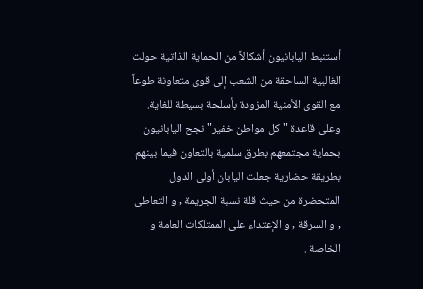أستنبط اليابانيون أشكالاً من الحماية الذاتية حولت الغالبية الساحقة من الشعب إلى قوى متعاونة طوعاً مع القوى الأمنية المزودة بأسلحة بسيطة للغاية. وعلى قاعدة "كل مواطن خفير" نجح اليابانيون بحماية مجتمعهم بطرق سلمية بالتعاون فيما بينهم بطريقة حضارية جعلت اليابان أولى الدول المتحضرة من حيث قلة نسبة الجريمة , و التعاطى , و السرقة , و الإعتداء على الممتلكات العامة و الخاصة .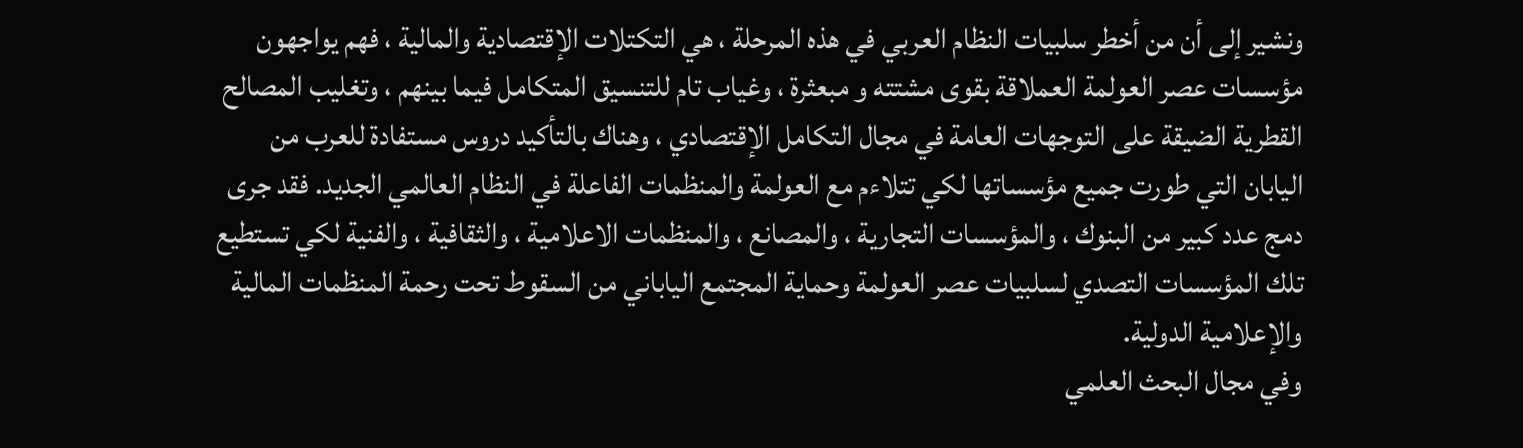ونشير إلى أن من أخطر سلبيات النظام العربي في هذه المرحلة ، هي التكتلات الإقتصادية والمالية ، فهم يواجهون مؤسسات عصر العولمة العملاقة بقوى مشتته و مبعثرة ، وغياب تام للتنسيق المتكامل فيما بينهم ، وتغليب المصالح القطرية الضيقة على التوجهات العامة في مجال التكامل الإقتصادي ، وهناك بالتأكيد دروس مستفادة للعرب من اليابان التي طورت جميع مؤسساتها لكي تتلاءم مع العولمة والمنظمات الفاعلة في النظام العالمي الجديد. فقد جرى دمج عدد كبير من البنوك ، والمؤسسات التجارية ، والمصانع ، والمنظمات الاعلامية ، والثقافية ، والفنية لكي تستطيع تلك المؤسسات التصدي لسلبيات عصر العولمة وحماية المجتمع الياباني من السقوط تحت رحمة المنظمات المالية والإعلامية الدولية.
وفي مجال البحث العلمي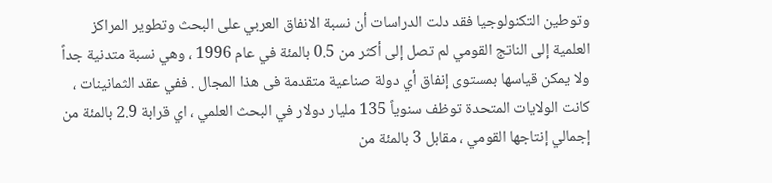وتوطين التكنولوجيا فقد دلت الدراسات أن نسبة الانفاق العربي على البحث وتطوير المراكز العلمية إلى الناتج القومي لم تصل إلى أكثر من 0.5 بالمئة في عام 1996 ، وهي نسبة متدنية جداً ولا يمكن قياسها بمستوى إنفاق أي دولة صناعية متقدمة فى هذا المجال . ففي عقد الثمانينات ، كانت الولايات المتحدة توظف سنوياً 135 مليار دولار في البحث العلمي ، اي قرابة 2.9 بالمئة من إجمالي إنتاجها القومي ، مقابل 3 بالمئة من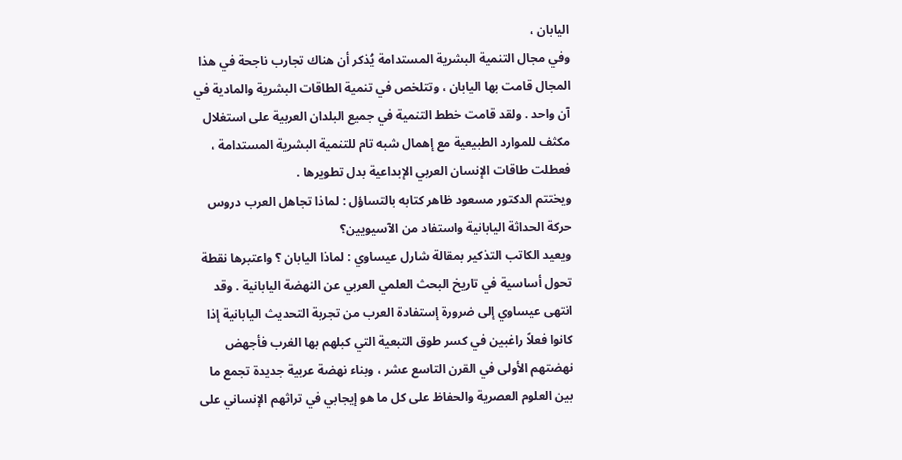اليابان ،
وفي مجال التنمية البشرية المستدامة يُذكر أن هناك تجارب ناجحة في هذا المجال قامت بها اليابان ، وتتلخص في تنمية الطاقات البشرية والمادية في آن واحد . ولقد قامت خطط التنمية في جميع البلدان العربية على استغلال مكثف للموارد الطبيعية مع إهمال شبه تام للتنمية البشرية المستدامة ، فعطلت طاقات الإنسان العربي الإبداعية بدل تطويرها .
ويختتم الدكتور مسعود ظاهر كتابه بالتساؤل : لماذا تجاهل العرب دروس حركة الحداثة اليابانية واستفاد من الآسيويين؟
ويعيد الكاتب التذكير بمقالة شارل عيساوي : لماذا اليابان ؟ واعتبرها نقطة تحول أساسية في تاريخ البحث العلمي العربي عن النهضة اليابانية . وقد انتهى عيساوي إلى ضرورة إستفادة العرب من تجربة التحديث اليابانية إذا كانوا فعلاً راغبين في كسر طوق التبعية التي كبلهم بها الغرب فأجهض نهضتهم الأولى في القرن التاسع عشر ، وبناء نهضة عربية جديدة تجمع ما بين العلوم العصرية والحفاظ على كل ما هو إيجابي في تراثهم الإنساني على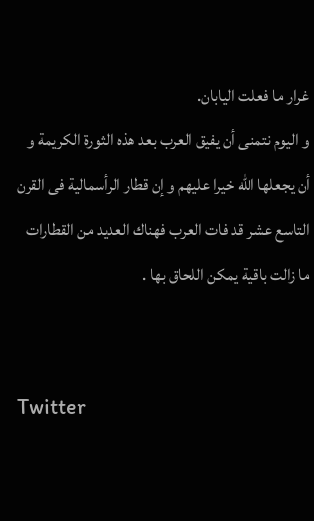غرار ما فعلت اليابان.
و اليوم نتمنى أن يفيق العرب بعد هذه الثورة الكريمة و أن يجعلها الله خيرا عليهم و إن قطار الرأسمالية فى القرن التاسع عشر قد فات العرب فهناك العديد من القطارات ما زالت باقية يمكن اللحاق بها .


Twitter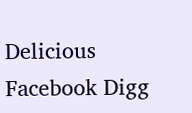Delicious Facebook Digg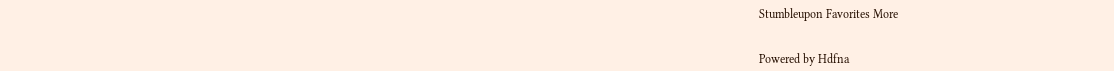Stumbleupon Favorites More


Powered by Hdfna